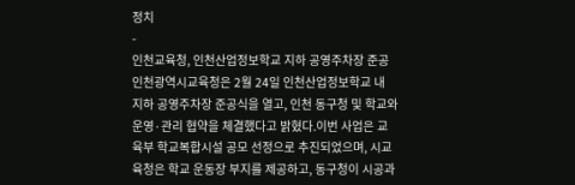정치
-
인천교육청, 인천산업정보학교 지하 공영주차장 준공
인천광역시교육청은 2월 24일 인천산업정보학교 내 지하 공영주차장 준공식을 열고, 인천 동구청 및 학교와 운영·관리 협약을 체결했다고 밝혔다.이번 사업은 교육부 학교복합시설 공모 선정으로 추진되었으며, 시교육청은 학교 운동장 부지를 제공하고, 동구청이 시공과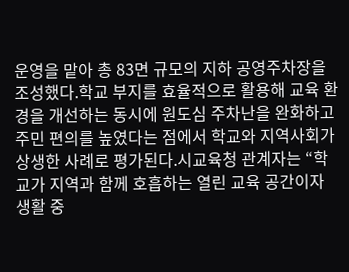운영을 맡아 총 83면 규모의 지하 공영주차장을 조성했다.학교 부지를 효율적으로 활용해 교육 환경을 개선하는 동시에 원도심 주차난을 완화하고 주민 편의를 높였다는 점에서 학교와 지역사회가 상생한 사례로 평가된다.시교육청 관계자는 “학교가 지역과 함께 호흡하는 열린 교육 공간이자 생활 중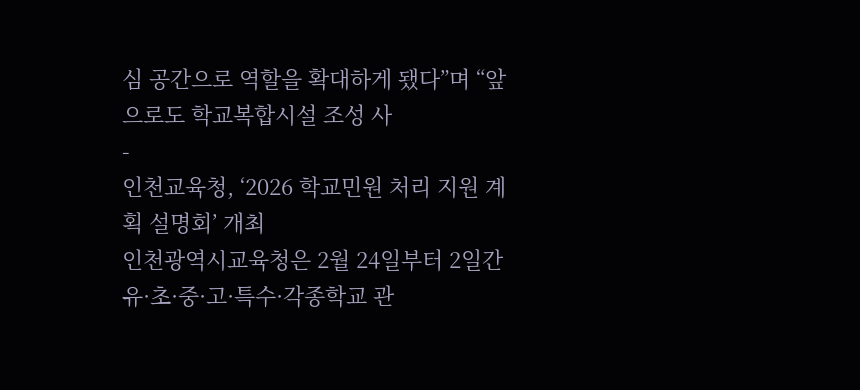심 공간으로 역할을 확대하게 됐다”며 “앞으로도 학교복합시설 조성 사
-
인천교육청, ‘2026 학교민원 처리 지원 계획 설명회’ 개최
인천광역시교육청은 2월 24일부터 2일간 유·초·중·고·특수·각종학교 관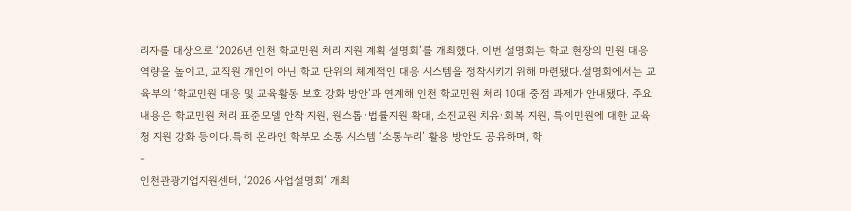리자를 대상으로 ‘2026년 인천 학교민원 처리 지원 계획 설명회’를 개최했다. 이번 설명회는 학교 현장의 민원 대응 역량을 높이고, 교직원 개인이 아닌 학교 단위의 체계적인 대응 시스템을 정착시키기 위해 마련됐다.설명회에서는 교육부의 ‘학교민원 대응 및 교육활동 보호 강화 방안’과 연계해 인천 학교민원 처리 10대 중점 과제가 안내됐다. 주요 내용은 학교민원 처리 표준모델 안착 지원, 원스톱·법률지원 확대, 소진교원 치유·회복 지원, 특이민원에 대한 교육청 지원 강화 등이다.특히 온라인 학부모 소통 시스템 ‘소통누리’ 활용 방안도 공유하며, 학
-
인천관광기업지원센터, ‘2026 사업설명회’ 개최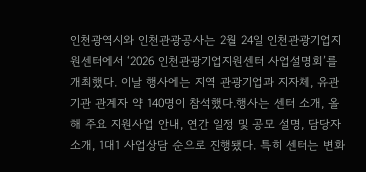인천광역시와 인천관광공사는 2월 24일 인천관광기업지원센터에서 ‘2026 인천관광기업지원센터 사업설명회’를 개최했다. 이날 행사에는 지역 관광기업과 지자체, 유관기관 관계자 약 140명이 참석했다.행사는 센터 소개, 올해 주요 지원사업 안내, 연간 일정 및 공모 설명, 담당자 소개, 1대1 사업상담 순으로 진행됐다. 특히 센터는 변화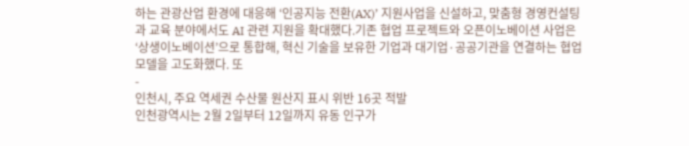하는 관광산업 환경에 대응해 ‘인공지능 전환(AX)’ 지원사업을 신설하고, 맞춤형 경영컨설팅과 교육 분야에서도 AI 관련 지원을 확대했다.기존 협업 프로젝트와 오픈이노베이션 사업은 ‘상생이노베이션’으로 통합해, 혁신 기술을 보유한 기업과 대기업·공공기관을 연결하는 협업 모델을 고도화했다. 또
-
인천시, 주요 역세권 수산물 원산지 표시 위반 16곳 적발
인천광역시는 2월 2일부터 12일까지 유동 인구가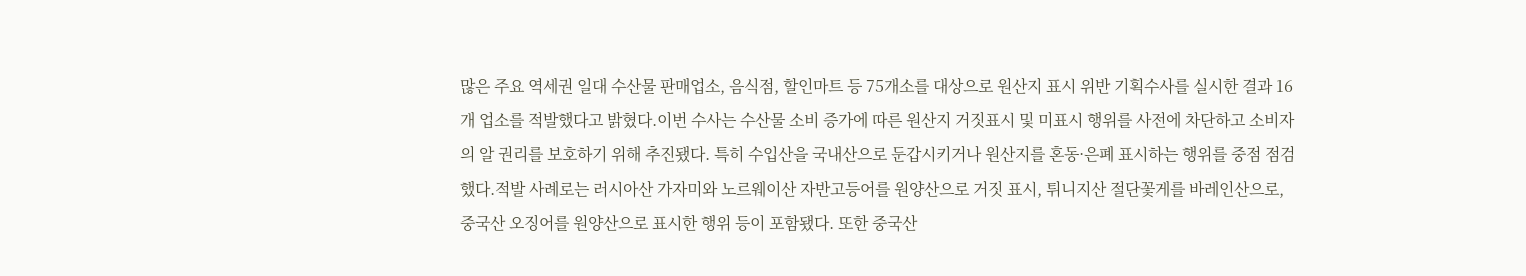많은 주요 역세권 일대 수산물 판매업소, 음식점, 할인마트 등 75개소를 대상으로 원산지 표시 위반 기획수사를 실시한 결과 16개 업소를 적발했다고 밝혔다.이번 수사는 수산물 소비 증가에 따른 원산지 거짓표시 및 미표시 행위를 사전에 차단하고 소비자의 알 권리를 보호하기 위해 추진됐다. 특히 수입산을 국내산으로 둔갑시키거나 원산지를 혼동·은폐 표시하는 행위를 중점 점검했다.적발 사례로는 러시아산 가자미와 노르웨이산 자반고등어를 원양산으로 거짓 표시, 튀니지산 절단꽃게를 바레인산으로, 중국산 오징어를 원양산으로 표시한 행위 등이 포함됐다. 또한 중국산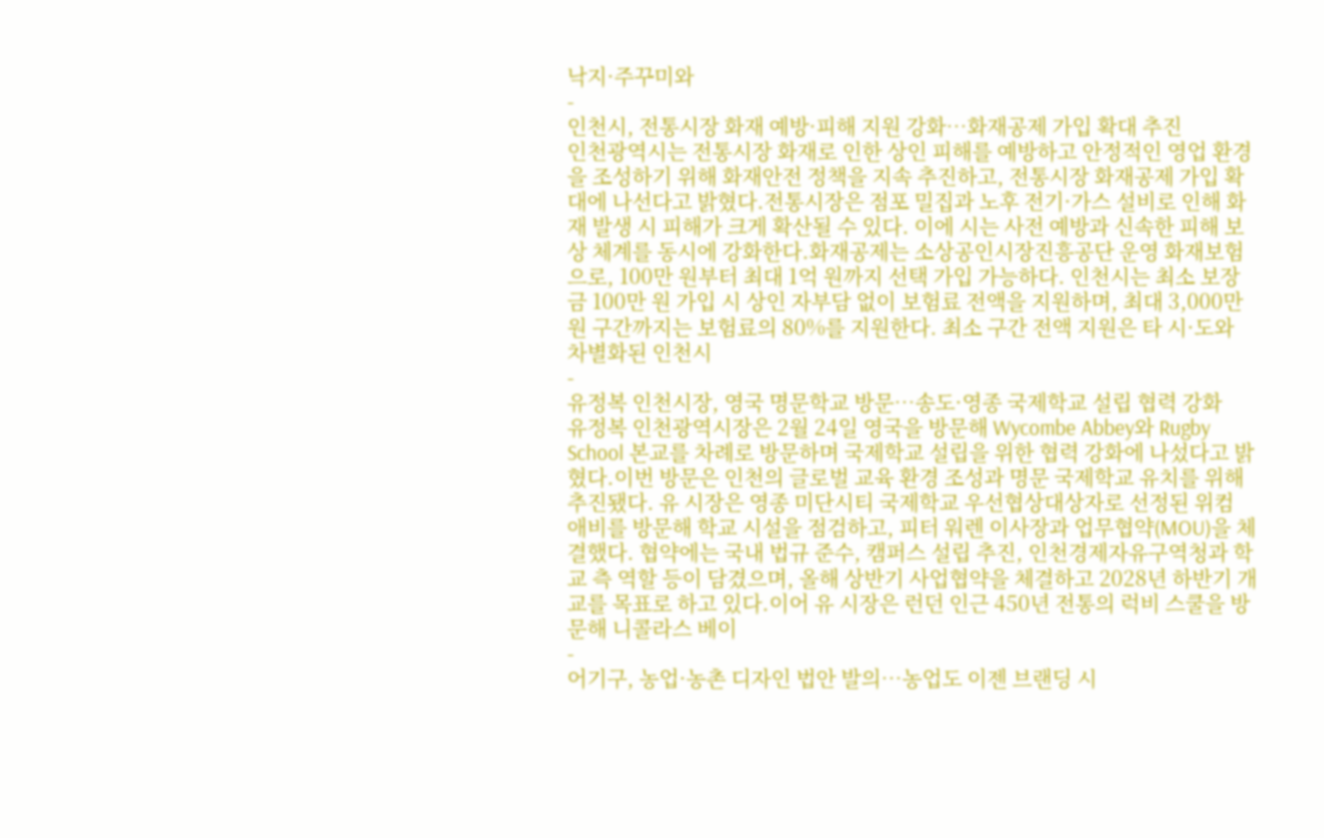낙지·주꾸미와
-
인천시, 전통시장 화재 예방·피해 지원 강화…화재공제 가입 확대 추진
인천광역시는 전통시장 화재로 인한 상인 피해를 예방하고 안정적인 영업 환경을 조성하기 위해 화재안전 정책을 지속 추진하고, 전통시장 화재공제 가입 확대에 나선다고 밝혔다.전통시장은 점포 밀집과 노후 전기·가스 설비로 인해 화재 발생 시 피해가 크게 확산될 수 있다. 이에 시는 사전 예방과 신속한 피해 보상 체계를 동시에 강화한다.화재공제는 소상공인시장진흥공단 운영 화재보험으로, 100만 원부터 최대 1억 원까지 선택 가입 가능하다. 인천시는 최소 보장금 100만 원 가입 시 상인 자부담 없이 보험료 전액을 지원하며, 최대 3,000만 원 구간까지는 보험료의 80%를 지원한다. 최소 구간 전액 지원은 타 시·도와 차별화된 인천시
-
유정복 인천시장, 영국 명문학교 방문…송도·영종 국제학교 설립 협력 강화
유정복 인천광역시장은 2월 24일 영국을 방문해 Wycombe Abbey와 Rugby School 본교를 차례로 방문하며 국제학교 설립을 위한 협력 강화에 나섰다고 밝혔다.이번 방문은 인천의 글로벌 교육 환경 조성과 명문 국제학교 유치를 위해 추진됐다. 유 시장은 영종 미단시티 국제학교 우선협상대상자로 선정된 위컴 애비를 방문해 학교 시설을 점검하고, 피터 워렌 이사장과 업무협약(MOU)을 체결했다. 협약에는 국내 법규 준수, 캠퍼스 설립 추진, 인천경제자유구역청과 학교 측 역할 등이 담겼으며, 올해 상반기 사업협약을 체결하고 2028년 하반기 개교를 목표로 하고 있다.이어 유 시장은 런던 인근 450년 전통의 럭비 스쿨을 방문해 니콜라스 베이
-
어기구, 농업·농촌 디자인 법안 발의…농업도 이젠 브랜딩 시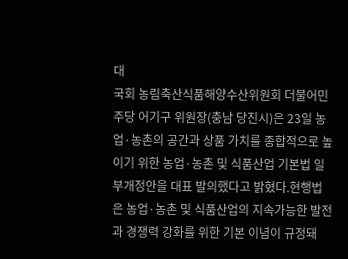대
국회 농림축산식품해양수산위원회 더불어민주당 어기구 위원장(충남 당진시)은 23일 농업·농촌의 공간과 상품 가치를 종합적으로 높이기 위한 농업·농촌 및 식품산업 기본법 일부개정안을 대표 발의했다고 밝혔다.현행법은 농업·농촌 및 식품산업의 지속가능한 발전과 경쟁력 강화를 위한 기본 이념이 규정돼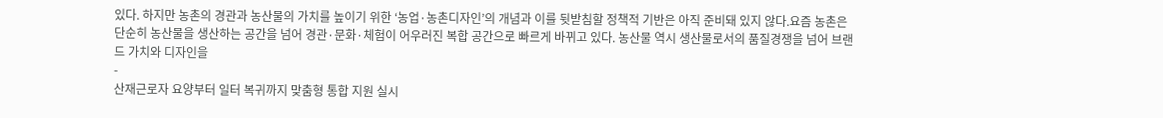있다. 하지만 농촌의 경관과 농산물의 가치를 높이기 위한 ‘농업·농촌디자인’의 개념과 이를 뒷받침할 정책적 기반은 아직 준비돼 있지 않다.요즘 농촌은 단순히 농산물을 생산하는 공간을 넘어 경관·문화·체험이 어우러진 복합 공간으로 빠르게 바뀌고 있다. 농산물 역시 생산물로서의 품질경쟁을 넘어 브랜드 가치와 디자인을
-
산재근로자 요양부터 일터 복귀까지 맞춤형 통합 지원 실시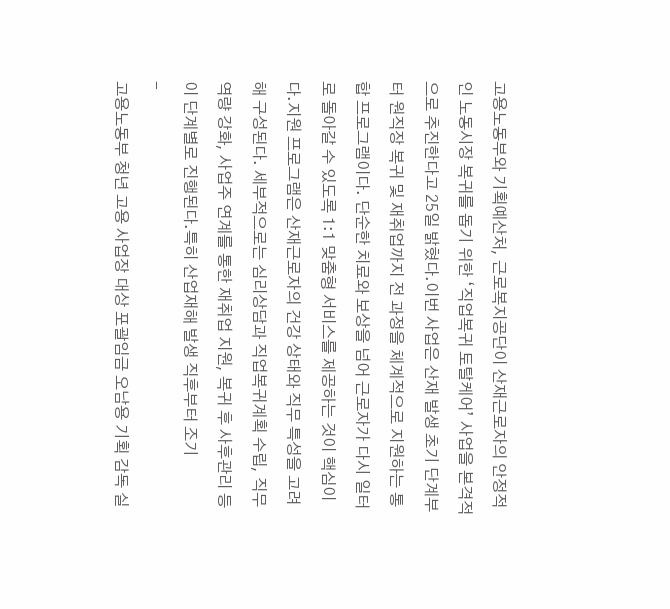고용노동부와 기획예산처, 근로복지공단이 산재근로자의 안정적인 노동시장 복귀를 돕기 위한 ‘직업복귀 토탈케어’ 사업을 본격적으로 추진한다고 25일 밝혔다.이번 사업은 산재 발생 초기 단계부터 원직장 복귀 및 재취업까지 전 과정을 체계적으로 지원하는 통합 프로그램이다. 단순한 치료와 보상을 넘어 근로자가 다시 일터로 돌아갈 수 있도록 1:1 맞춤형 서비스를 제공하는 것이 핵심이다.지원 프로그램은 산재근로자의 건강 상태와 직무 특성을 고려해 구성된다. 세부적으로는 심리상담과 직업복귀계획 수립, 직무역량 강화, 사업주 연계를 통한 재취업 지원, 복귀 후 사후관리 등이 단계별로 진행된다.특히 산업재해 발생 직후부터 조기
-
고용노동부 청년 고용 사업장 대상 포괄임금 오남용 기획 감독 실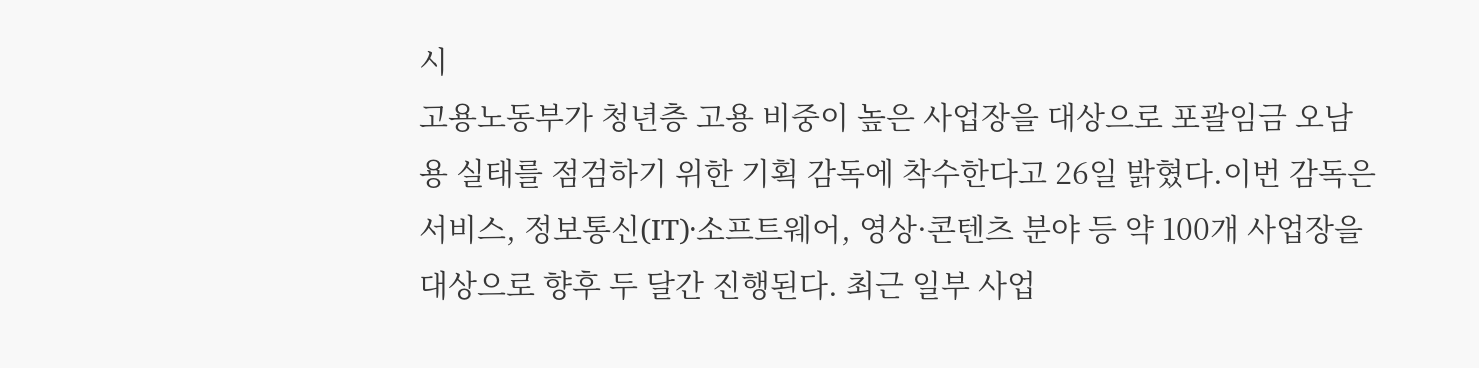시
고용노동부가 청년층 고용 비중이 높은 사업장을 대상으로 포괄임금 오남용 실태를 점검하기 위한 기획 감독에 착수한다고 26일 밝혔다.이번 감독은 서비스, 정보통신(IT)·소프트웨어, 영상·콘텐츠 분야 등 약 100개 사업장을 대상으로 향후 두 달간 진행된다. 최근 일부 사업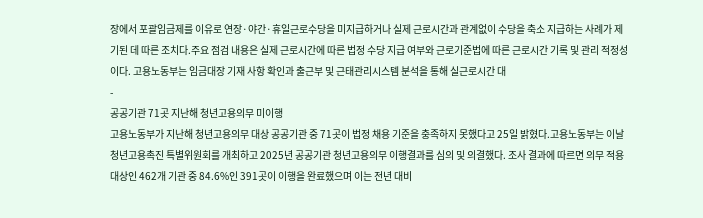장에서 포괄임금제를 이유로 연장·야간·휴일근로수당을 미지급하거나 실제 근로시간과 관계없이 수당을 축소 지급하는 사례가 제기된 데 따른 조치다.주요 점검 내용은 실제 근로시간에 따른 법정 수당 지급 여부와 근로기준법에 따른 근로시간 기록 및 관리 적정성이다. 고용노동부는 임금대장 기재 사항 확인과 출근부 및 근태관리시스템 분석을 통해 실근로시간 대
-
공공기관 71곳 지난해 청년고용의무 미이행
고용노동부가 지난해 청년고용의무 대상 공공기관 중 71곳이 법정 채용 기준을 충족하지 못했다고 25일 밝혔다.고용노동부는 이날 청년고용촉진 특별위원회를 개최하고 2025년 공공기관 청년고용의무 이행결과를 심의 및 의결했다. 조사 결과에 따르면 의무 적용 대상인 462개 기관 중 84.6%인 391곳이 이행을 완료했으며 이는 전년 대비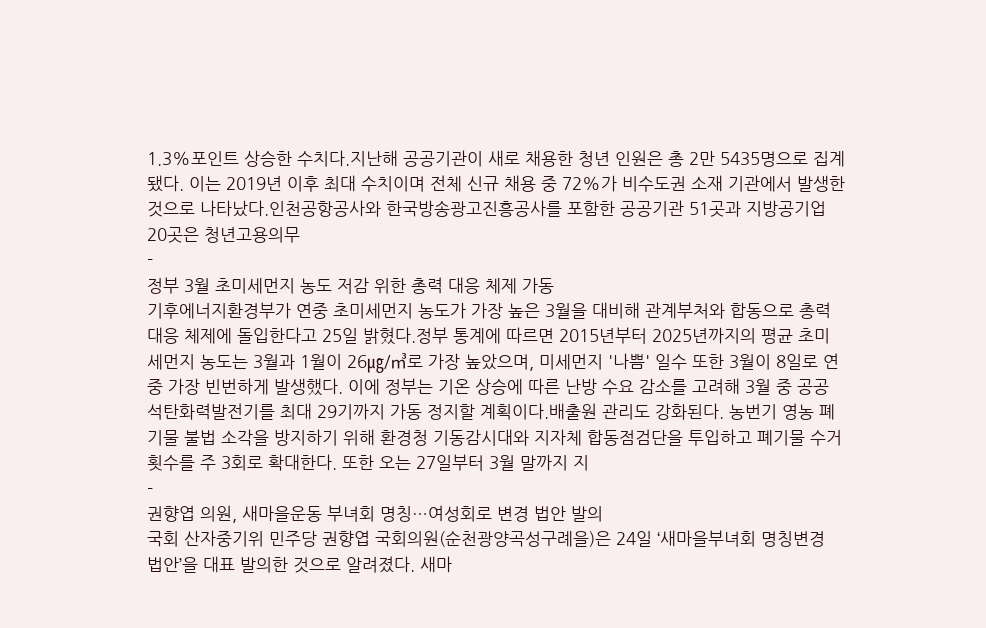1.3%포인트 상승한 수치다.지난해 공공기관이 새로 채용한 청년 인원은 총 2만 5435명으로 집계됐다. 이는 2019년 이후 최대 수치이며 전체 신규 채용 중 72%가 비수도권 소재 기관에서 발생한 것으로 나타났다.인천공항공사와 한국방송광고진흥공사를 포함한 공공기관 51곳과 지방공기업 20곳은 청년고용의무
-
정부 3월 초미세먼지 농도 저감 위한 총력 대응 체제 가동
기후에너지환경부가 연중 초미세먼지 농도가 가장 높은 3월을 대비해 관계부처와 합동으로 총력 대응 체제에 돌입한다고 25일 밝혔다.정부 통계에 따르면 2015년부터 2025년까지의 평균 초미세먼지 농도는 3월과 1월이 26㎍/㎥로 가장 높았으며, 미세먼지 '나쁨' 일수 또한 3월이 8일로 연중 가장 빈번하게 발생했다. 이에 정부는 기온 상승에 따른 난방 수요 감소를 고려해 3월 중 공공 석탄화력발전기를 최대 29기까지 가동 정지할 계획이다.배출원 관리도 강화된다. 농번기 영농 폐기물 불법 소각을 방지하기 위해 환경청 기동감시대와 지자체 합동점검단을 투입하고 폐기물 수거 횟수를 주 3회로 확대한다. 또한 오는 27일부터 3월 말까지 지
-
권향엽 의원, 새마을운동 부녀회 명칭…여성회로 변경 법안 발의
국회 산자중기위 민주당 권향엽 국회의원(순천광양곡성구례을)은 24일 ‘새마을부녀회 명칭변경 법안’을 대표 발의한 것으로 알려졌다. 새마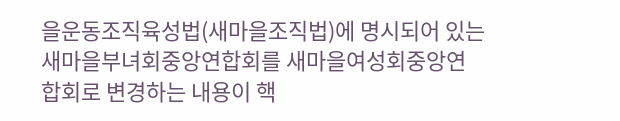을운동조직육성법(새마을조직법)에 명시되어 있는 새마을부녀회중앙연합회를 새마을여성회중앙연합회로 변경하는 내용이 핵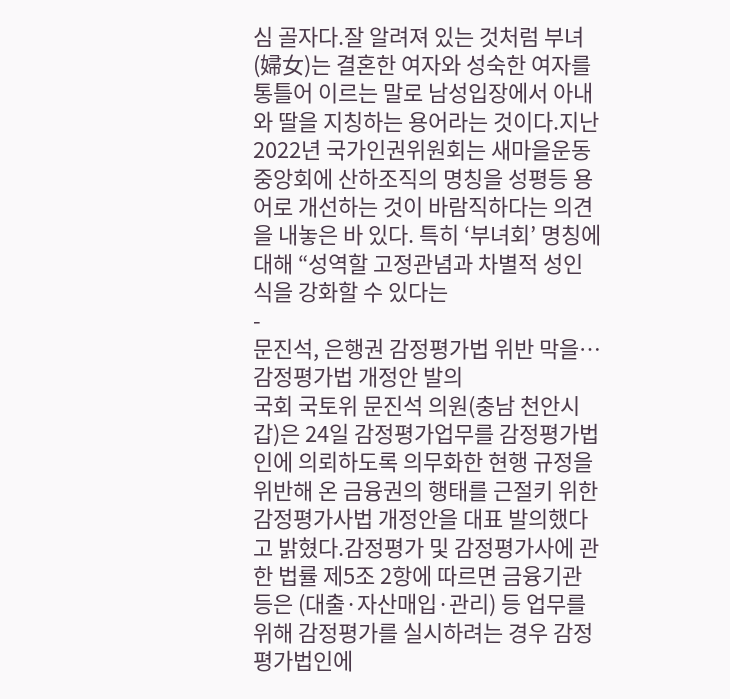심 골자다.잘 알려져 있는 것처럼 부녀(婦女)는 결혼한 여자와 성숙한 여자를 통틀어 이르는 말로 남성입장에서 아내와 딸을 지칭하는 용어라는 것이다.지난 2022년 국가인권위원회는 새마을운동중앙회에 산하조직의 명칭을 성평등 용어로 개선하는 것이 바람직하다는 의견을 내놓은 바 있다. 특히 ‘부녀회’ 명칭에 대해 “성역할 고정관념과 차별적 성인식을 강화할 수 있다는
-
문진석, 은행권 감정평가법 위반 막을…감정평가법 개정안 발의
국회 국토위 문진석 의원(충남 천안시갑)은 24일 감정평가업무를 감정평가법인에 의뢰하도록 의무화한 현행 규정을 위반해 온 금융권의 행태를 근절키 위한 감정평가사법 개정안을 대표 발의했다고 밝혔다.감정평가 및 감정평가사에 관한 법률 제5조 2항에 따르면 금융기관 등은 (대출·자산매입·관리) 등 업무를 위해 감정평가를 실시하려는 경우 감정평가법인에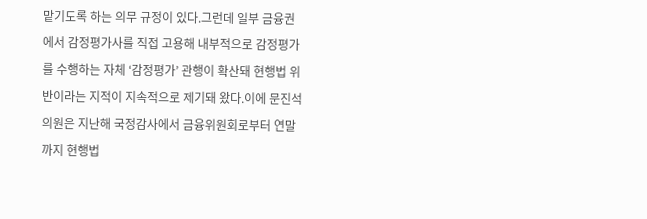맡기도록 하는 의무 규정이 있다.그런데 일부 금융권에서 감정평가사를 직접 고용해 내부적으로 감정평가를 수행하는 자체 ‘감정평가’ 관행이 확산돼 현행법 위반이라는 지적이 지속적으로 제기돼 왔다.이에 문진석 의원은 지난해 국정감사에서 금융위원회로부터 연말까지 현행법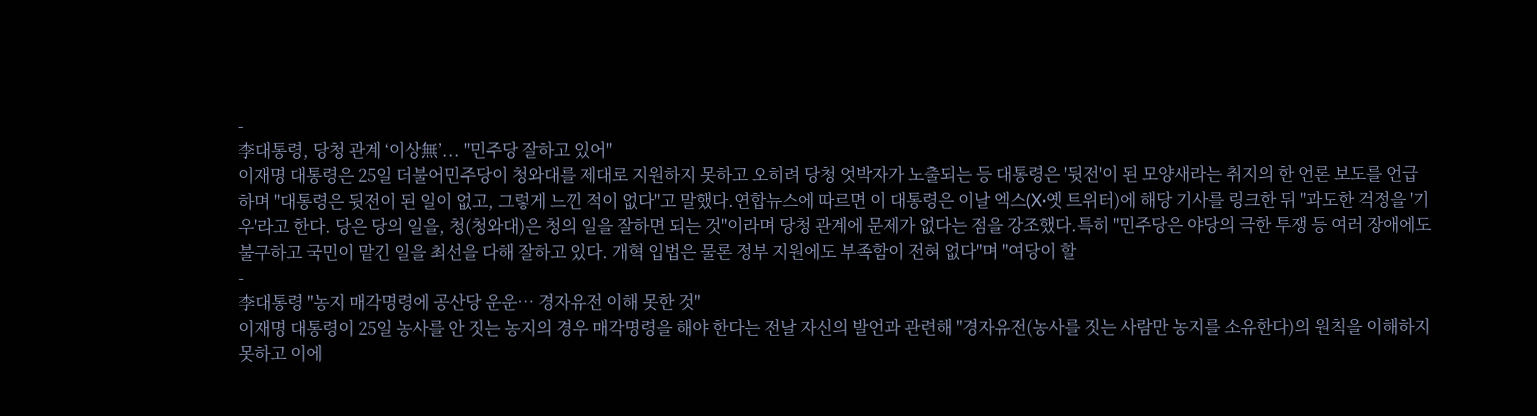-
李대통령, 당청 관계 ‘이상無’... "민주당 잘하고 있어"
이재명 대통령은 25일 더불어민주당이 청와대를 제대로 지원하지 못하고 오히려 당청 엇박자가 노출되는 등 대통령은 '뒷전'이 된 모양새라는 취지의 한 언론 보도를 언급하며 "대통령은 뒷전이 된 일이 없고, 그렇게 느낀 적이 없다"고 말했다.연합뉴스에 따르면 이 대통령은 이날 엑스(X·옛 트위터)에 해당 기사를 링크한 뒤 "과도한 걱정을 '기우'라고 한다. 당은 당의 일을, 청(청와대)은 청의 일을 잘하면 되는 것"이라며 당청 관계에 문제가 없다는 점을 강조했다.특히 "민주당은 야당의 극한 투쟁 등 여러 장애에도 불구하고 국민이 맡긴 일을 최선을 다해 잘하고 있다. 개혁 입법은 물론 정부 지원에도 부족함이 전혀 없다"며 "여당이 할
-
李대통령 "농지 매각명령에 공산당 운운… 경자유전 이해 못한 것"
이재명 대통령이 25일 농사를 안 짓는 농지의 경우 매각명령을 해야 한다는 전날 자신의 발언과 관련해 "경자유전(농사를 짓는 사람만 농지를 소유한다)의 원칙을 이해하지 못하고 이에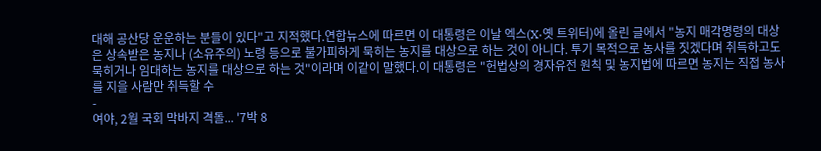대해 공산당 운운하는 분들이 있다"고 지적했다.연합뉴스에 따르면 이 대통령은 이날 엑스(X·옛 트위터)에 올린 글에서 "농지 매각명령의 대상은 상속받은 농지나 (소유주의) 노령 등으로 불가피하게 묵히는 농지를 대상으로 하는 것이 아니다. 투기 목적으로 농사를 짓겠다며 취득하고도 묵히거나 임대하는 농지를 대상으로 하는 것"이라며 이같이 말했다.이 대통령은 "헌법상의 경자유전 원칙 및 농지법에 따르면 농지는 직접 농사를 지을 사람만 취득할 수
-
여야, 2월 국회 막바지 격돌... '7박 8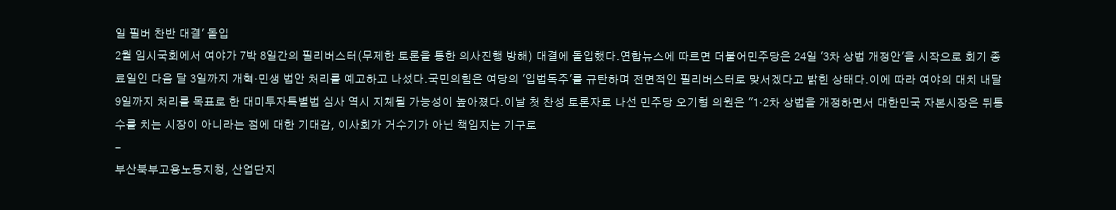일 필버 찬반 대결' 돌입
2월 임시국회에서 여야가 7박 8일간의 필리버스터(무제한 토론을 통한 의사진행 방해) 대결에 돌입했다.연합뉴스에 따르면 더불어민주당은 24일 '3차 상법 개정안'을 시작으로 회기 종료일인 다음 달 3일까지 개혁·민생 법안 처리를 예고하고 나섰다.국민의힘은 여당의 '입법독주'를 규탄하며 전면적인 필리버스터로 맞서겠다고 밝힌 상태다.이에 따라 여야의 대치 내달 9일까지 처리를 목표로 한 대미투자특별법 심사 역시 지체될 가능성이 높아졌다.이날 첫 찬성 토론자로 나선 민주당 오기형 의원은 "1·2차 상법을 개정하면서 대한민국 자본시장은 뒤통수를 치는 시장이 아니라는 점에 대한 기대감, 이사회가 거수기가 아닌 책임지는 기구로
-
부산북부고용노동지청, 산업단지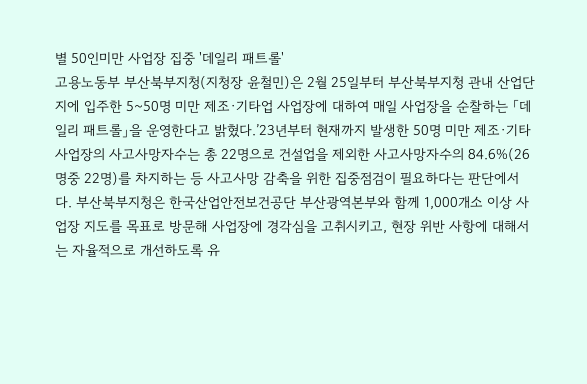별 50인미만 사업장 집중 '데일리 패트롤'
고용노동부 부산북부지청(지청장 윤철민)은 2월 25일부터 부산북부지청 관내 산업단지에 입주한 5~50명 미만 제조·기타업 사업장에 대하여 매일 사업장을 순찰하는 「데일리 패트롤」을 운영한다고 밝혔다.’23년부터 현재까지 발생한 50명 미만 제조·기타 사업장의 사고사망자수는 총 22명으로 건설업을 제외한 사고사망자수의 84.6%(26명중 22명)를 차지하는 등 사고사망 감축을 위한 집중점검이 필요하다는 판단에서다. 부산북부지청은 한국산업안전보건공단 부산광역본부와 함께 1,000개소 이상 사업장 지도를 목표로 방문해 사업장에 경각심을 고취시키고, 현장 위반 사항에 대해서는 자율적으로 개선하도록 유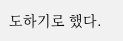도하기로 했다.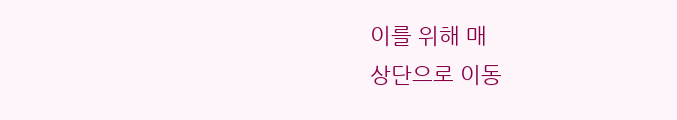이를 위해 매
상단으로 이동